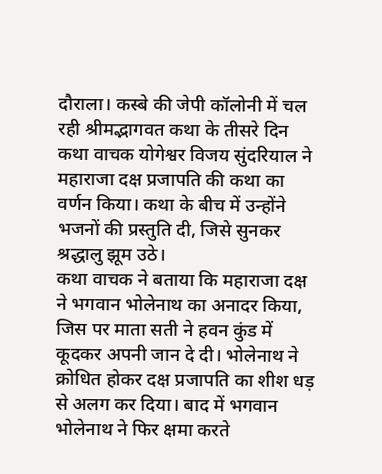दौराला। कस्बे की जेपी कॉलोनी में चल रही श्रीमद्भागवत कथा के तीसरे दिन कथा वाचक योगेश्वर विजय सुंदरियाल ने महाराजा दक्ष प्रजापति की कथा का वर्णन किया। कथा के बीच में उन्होंने भजनों की प्रस्तुति दी, जिसे सुनकर श्रद्धालु झूम उठे।
कथा वाचक ने बताया कि महाराजा दक्ष ने भगवान भोलेनाथ का अनादर किया, जिस पर माता सती ने हवन कुंड में कूदकर अपनी जान दे दी। भोलेनाथ ने क्रोधित होकर दक्ष प्रजापति का शीश धड़ से अलग कर दिया। बाद में भगवान भोलेनाथ ने फिर क्षमा करते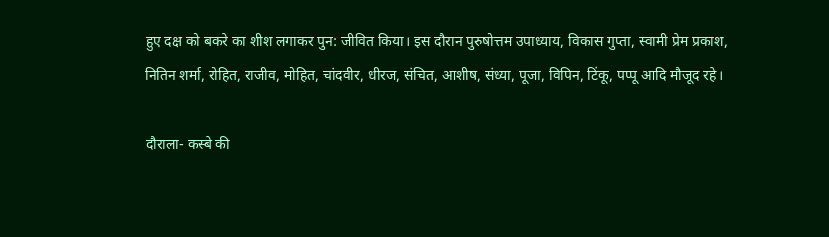हुए दक्ष को बकरे का शीश लगाकर पुन: जीवित किया। इस दौरान पुरुषोत्तम उपाध्याय, विकास गुप्ता, स्वामी प्रेम प्रकाश, नितिन शर्मा, रोहित, राजीव, मोहित, चांदवीर, धीरज, संचित, आशीष, संध्या, पूजा, विपिन, टिंकू, पप्पू आदि मौजूद रहे।

दौराला- कस्बे की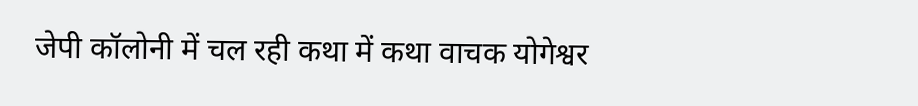जेपी कॉलोनी में चल रही कथा में कथा वाचक योगेश्वर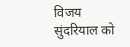विजय सुंदरियाल को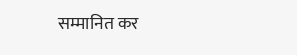सम्मानित कर